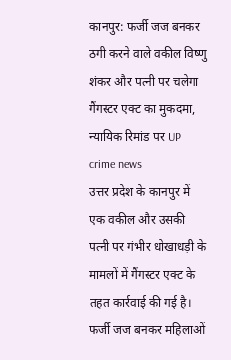कानपुर: फर्जी जज बनकर ठगी करने वाले वकील विष्णु शंकर और पत्नी पर चलेगा गैंगस्टर एक्ट का मुकदमा, न्यायिक रिमांड पर UP crime news
उत्तर प्रदेश के कानपुर में एक वकील और उसकी पत्नी पर गंभीर धोखाधड़ी के मामलों में गैंगस्टर एक्ट के तहत कार्रवाई की गई है। फर्जी जज बनकर महिलाओं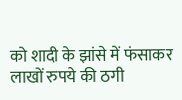को शादी के झांसे में फंसाकर लाखों रुपये की ठगी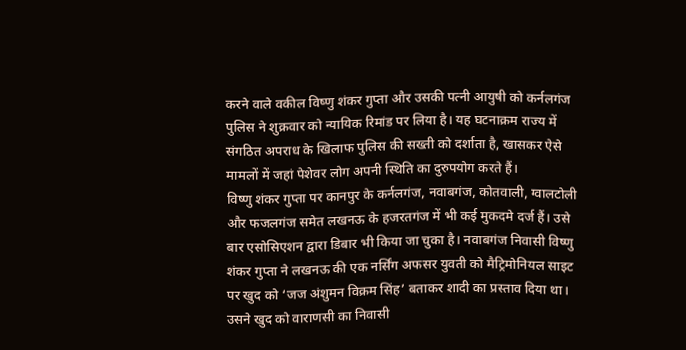करने वाले वकील विष्णु शंकर गुप्ता और उसकी पत्नी आयुषी को कर्नलगंज पुलिस ने शुक्रवार को न्यायिक रिमांड पर लिया है। यह घटनाक्रम राज्य में संगठित अपराध के खिलाफ पुलिस की सख्ती को दर्शाता है, खासकर ऐसे मामलों में जहां पेशेवर लोग अपनी स्थिति का दुरुपयोग करते हैं।
विष्णु शंकर गुप्ता पर कानपुर के कर्नलगंज, नवाबगंज, कोतवाली, ग्वालटोली और फजलगंज समेत लखनऊ के हजरतगंज में भी कई मुकदमे दर्ज हैं। उसे बार एसोसिएशन द्वारा डिबार भी किया जा चुका है। नवाबगंज निवासी विष्णु शंकर गुप्ता ने लखनऊ की एक नर्सिंग अफसर युवती को मैट्रिमोनियल साइट पर खुद को ‘जज अंशुमन विक्रम सिंह’ बताकर शादी का प्रस्ताव दिया था। उसने खुद को वाराणसी का निवासी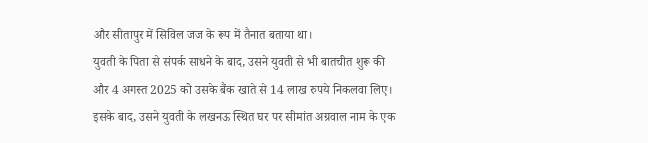और सीतापुर में सिविल जज के रूप में तैनात बताया था।
युवती के पिता से संपर्क साधने के बाद, उसने युवती से भी बातचीत शुरू की और 4 अगस्त 2025 को उसके बैंक खाते से 14 लाख रुपये निकलवा लिए। इसके बाद, उसने युवती के लखनऊ स्थित घर पर सीमांत अग्रवाल नाम के एक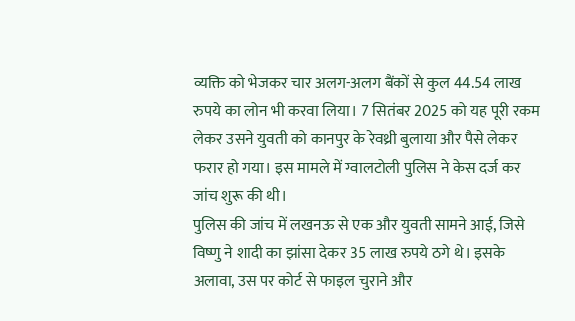व्यक्ति को भेजकर चार अलग-अलग बैंकों से कुल 44.54 लाख रुपये का लोन भी करवा लिया। 7 सितंबर 2025 को यह पूरी रकम लेकर उसने युवती को कानपुर के रेवथ्री बुलाया और पैसे लेकर फरार हो गया। इस मामले में ग्वालटोली पुलिस ने केस दर्ज कर जांच शुरू की थी।
पुलिस की जांच में लखनऊ से एक और युवती सामने आई, जिसे विष्णु ने शादी का झांसा देकर 35 लाख रुपये ठगे थे। इसके अलावा, उस पर कोर्ट से फाइल चुराने और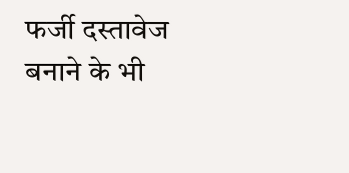फर्जी दस्तावेज बनाने के भी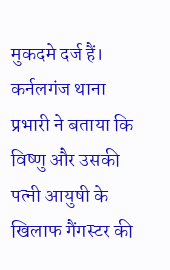मुकदमे दर्ज हैं। कर्नलगंज थाना प्रभारी ने बताया कि विष्णु और उसकी पत्नी आयुषी के खिलाफ गैंगस्टर की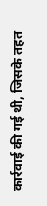कार्रवाई की गई थी, जिसके तहत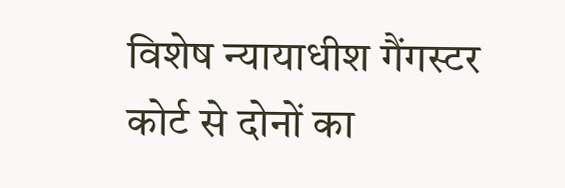विशेष न्यायाधीश गैंगस्टर कोर्ट से दोनों का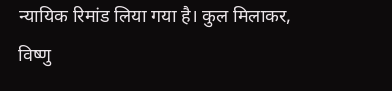न्यायिक रिमांड लिया गया है। कुल मिलाकर, विष्णु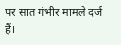पर सात गंभीर मामले दर्ज हैं।